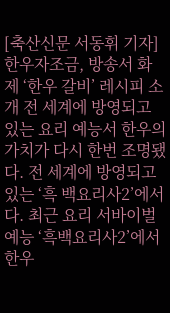[축산신문 서동휘 기자] 한우자조금, 방송서 화제 ‘한우 갈비’ 레시피 소개 전 세계에 방영되고 있는 요리 예능서 한우의 가치가 다시 한번 조명됐다. 전 세계에 방영되고 있는 ‘흑 백요리사2’에서다. 최근 요리 서바이벌 예능 ‘흑백요리사2’에서 한우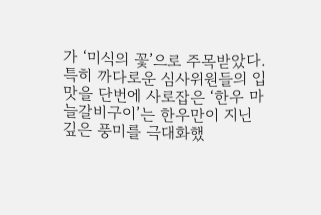가 ‘미식의 꽃’으로 주목받았다. 특히 까다로운 심사위원들의 입맛을 단번에 사로잡은 ‘한우 마늘갈비구이’는 한우만이 지닌 깊은 풍미를 극대화했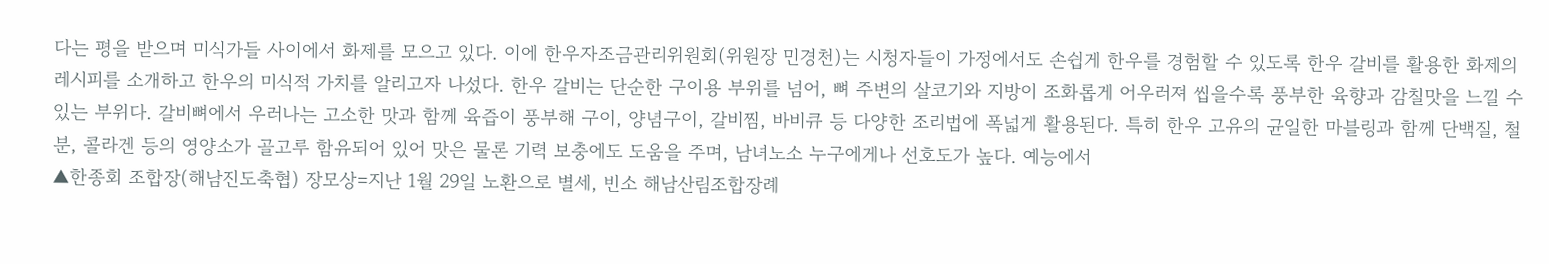다는 평을 받으며 미식가들 사이에서 화제를 모으고 있다. 이에 한우자조금관리위원회(위원장 민경천)는 시청자들이 가정에서도 손쉽게 한우를 경험할 수 있도록 한우 갈비를 활용한 화제의 레시피를 소개하고 한우의 미식적 가치를 알리고자 나섰다. 한우 갈비는 단순한 구이용 부위를 넘어, 뼈 주변의 살코기와 지방이 조화롭게 어우러져 씹을수록 풍부한 육향과 감칠맛을 느낄 수 있는 부위다. 갈비뼈에서 우러나는 고소한 맛과 함께 육즙이 풍부해 구이, 양념구이, 갈비찜, 바비큐 등 다양한 조리법에 폭넓게 활용된다. 특히 한우 고유의 균일한 마블링과 함께 단백질, 철분, 콜라겐 등의 영양소가 골고루 함유되어 있어 맛은 물론 기력 보충에도 도움을 주며, 남녀노소 누구에게나 선호도가 높다. 예능에서
▲한종회 조합장(해남진도축협) 장모상=지난 1월 29일 노환으로 별세, 빈소 해남산림조합장례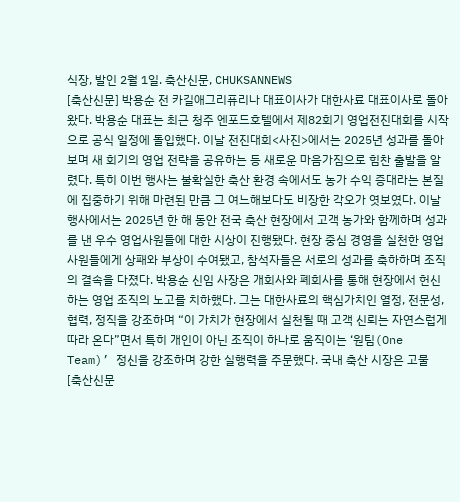식장, 발인 2월 1일. 축산신문, CHUKSANNEWS
[축산신문] 박용순 전 카길애그리퓨리나 대표이사가 대한사료 대표이사로 돌아왔다. 박용순 대표는 최근 청주 엔포드호텔에서 제82회기 영업전진대회를 시작으로 공식 일정에 돌입했다. 이날 전진대회<사진>에서는 2025년 성과를 돌아보며 새 회기의 영업 전략을 공유하는 등 새로운 마음가짐으로 힘찬 출발을 알렸다. 특히 이번 행사는 불확실한 축산 환경 속에서도 농가 수익 증대라는 본질에 집중하기 위해 마련된 만큼 그 여느해보다도 비장한 각오가 엿보였다. 이날 행사에서는 2025년 한 해 동안 전국 축산 현장에서 고객 농가와 함께하며 성과를 낸 우수 영업사원들에 대한 시상이 진행됐다. 현장 중심 경영을 실천한 영업사원들에게 상패와 부상이 수여됐고, 참석자들은 서로의 성과를 축하하며 조직의 결속을 다졌다. 박용순 신임 사장은 개회사와 폐회사를 통해 현장에서 헌신하는 영업 조직의 노고를 치하했다. 그는 대한사료의 핵심가치인 열정, 전문성, 협력, 정직을 강조하며 “이 가치가 현장에서 실천될 때 고객 신뢰는 자연스럽게 따라 온다”면서 특히 개인이 아닌 조직이 하나로 움직이는 ‘원팀(One Team)’ 정신을 강조하며 강한 실행력을 주문했다. 국내 축산 시장은 고물
[축산신문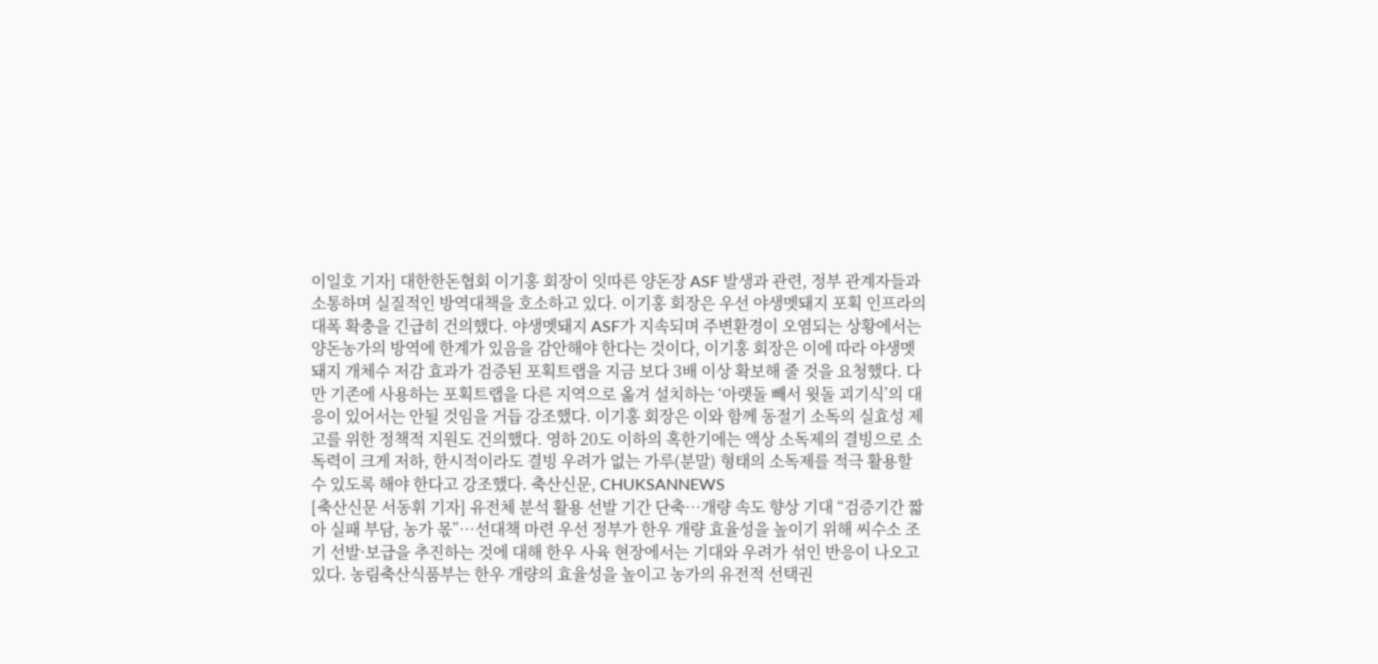이일호 기자] 대한한돈협회 이기홍 회장이 잇따른 양돈장 ASF 발생과 관련, 정부 관계자들과 소통하며 실질적인 방역대책을 호소하고 있다. 이기홍 회장은 우선 야생멧돼지 포획 인프라의 대폭 확충을 긴급히 건의했다. 야생멧돼지 ASF가 지속되며 주변환경이 오염되는 상황에서는 양돈농가의 방역에 한계가 있음을 감안해야 한다는 것이다, 이기홍 회장은 이에 따라 야생멧돼지 개체수 저감 효과가 검증된 포획트랩을 지금 보다 3배 이상 확보해 줄 것을 요청했다. 다만 기존에 사용하는 포획트랩을 다른 지역으로 옮겨 설치하는 ‘아랫돌 빼서 윗돌 괴기식’의 대응이 있어서는 안될 것임을 거듭 강조했다. 이기홍 회장은 이와 함께 동절기 소독의 실효성 제고를 위한 정책적 지원도 건의했다. 영하 20도 이하의 혹한기에는 액상 소독제의 결빙으로 소독력이 크게 저하, 한시적이라도 결빙 우려가 없는 가루(분말) 형태의 소독제를 적극 활용할 수 있도록 해야 한다고 강조했다. 축산신문, CHUKSANNEWS
[축산신문 서동휘 기자] 유전체 분석 활용 선발 기간 단축…개량 속도 향상 기대 “검증기간 짧아 실패 부담, 농가 몫”…선대책 마련 우선 정부가 한우 개량 효율성을 높이기 위해 씨수소 조기 선발·보급을 추진하는 것에 대해 한우 사육 현장에서는 기대와 우려가 섞인 반응이 나오고 있다. 농림축산식품부는 한우 개량의 효율성을 높이고 농가의 유전적 선택권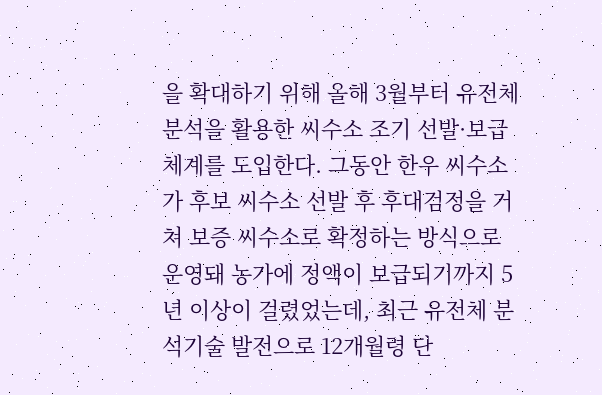을 확대하기 위해 올해 3월부터 유전체 분석을 활용한 씨수소 조기 선발·보급 체계를 도입한다. 그동안 한우 씨수소가 후보 씨수소 선발 후 후대검정을 거쳐 보증 씨수소로 확정하는 방식으로 운영돼 농가에 정액이 보급되기까지 5년 이상이 걸렸었는데, 최근 유전체 분석기술 발전으로 12개월령 단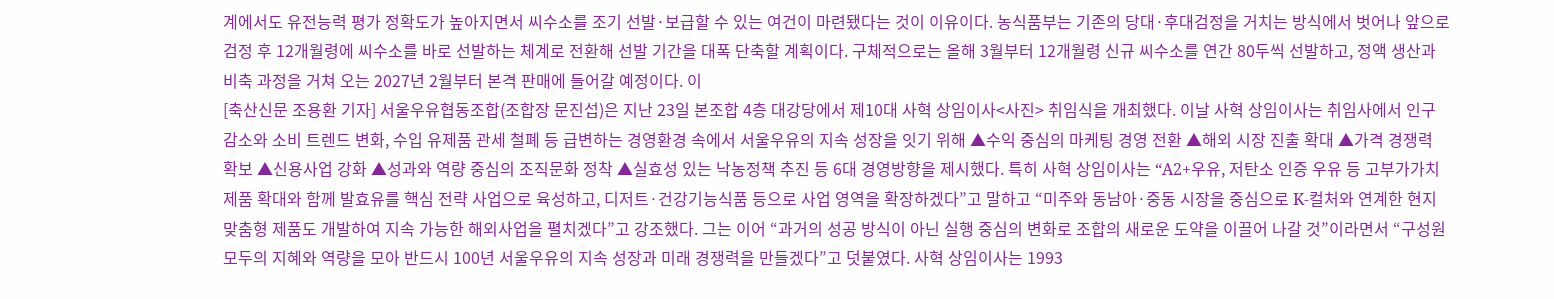계에서도 유전능력 평가 정확도가 높아지면서 씨수소를 조기 선발·보급할 수 있는 여건이 마련됐다는 것이 이유이다. 농식품부는 기존의 당대·후대검정을 거치는 방식에서 벗어나 앞으로 검정 후 12개월령에 씨수소를 바로 선발하는 체계로 전환해 선발 기간을 대폭 단축할 계획이다. 구체적으로는 올해 3월부터 12개월령 신규 씨수소를 연간 80두씩 선발하고, 정액 생산과 비축 과정을 거쳐 오는 2027년 2월부터 본격 판매에 들어갈 예정이다. 이
[축산신문 조용환 기자] 서울우유협동조합(조합장 문진섭)은 지난 23일 본조합 4층 대강당에서 제10대 사혁 상임이사<사진> 취임식을 개최했다. 이날 사혁 상임이사는 취임사에서 인구감소와 소비 트렌드 변화, 수입 유제품 관세 철폐 등 급변하는 경영환경 속에서 서울우유의 지속 성장을 잇기 위해 ▲수익 중심의 마케팅 경영 전환 ▲해외 시장 진출 확대 ▲가격 경쟁력 확보 ▲신용사업 강화 ▲성과와 역량 중심의 조직문화 정착 ▲실효성 있는 낙농정책 추진 등 6대 경영방향을 제시했다. 특히 사혁 상임이사는 “A2+우유, 저탄소 인증 우유 등 고부가가치 제품 확대와 함께 발효유를 핵심 전략 사업으로 육성하고, 디저트·건강기능식품 등으로 사업 영역을 확장하겠다”고 말하고 “미주와 동남아·중동 시장을 중심으로 K-컬처와 연계한 현지 맞춤형 제품도 개발하여 지속 가능한 해외사업을 펼치겠다”고 강조했다. 그는 이어 “과거의 성공 방식이 아닌 실행 중심의 변화로 조합의 새로운 도약을 이끌어 나갈 것”이라면서 “구성원 모두의 지혜와 역량을 모아 반드시 100년 서울우유의 지속 성장과 미래 경쟁력을 만들겠다”고 덧붙였다. 사혁 상임이사는 1993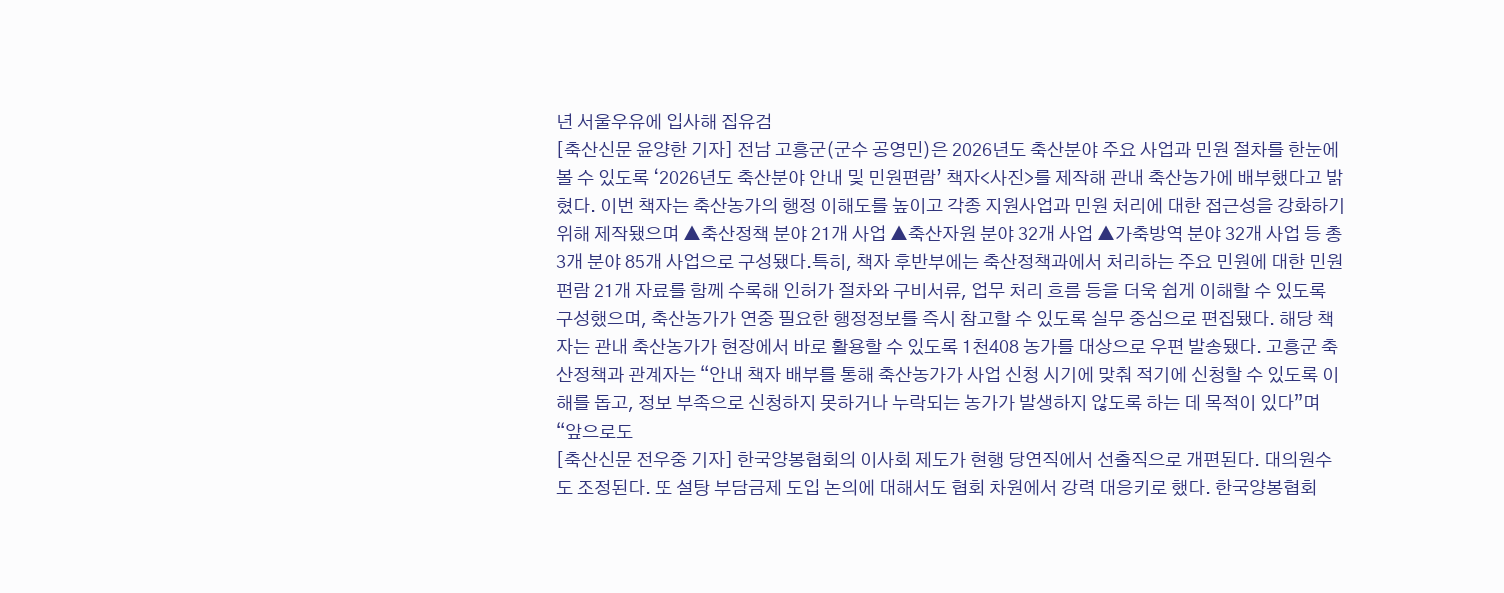년 서울우유에 입사해 집유검
[축산신문 윤양한 기자] 전남 고흥군(군수 공영민)은 2026년도 축산분야 주요 사업과 민원 절차를 한눈에 볼 수 있도록 ‘2026년도 축산분야 안내 및 민원편람’ 책자<사진>를 제작해 관내 축산농가에 배부했다고 밝혔다. 이번 책자는 축산농가의 행정 이해도를 높이고 각종 지원사업과 민원 처리에 대한 접근성을 강화하기 위해 제작됐으며 ▲축산정책 분야 21개 사업 ▲축산자원 분야 32개 사업 ▲가축방역 분야 32개 사업 등 총 3개 분야 85개 사업으로 구성됐다.특히, 책자 후반부에는 축산정책과에서 처리하는 주요 민원에 대한 민원편람 21개 자료를 함께 수록해 인허가 절차와 구비서류, 업무 처리 흐름 등을 더욱 쉽게 이해할 수 있도록 구성했으며, 축산농가가 연중 필요한 행정정보를 즉시 참고할 수 있도록 실무 중심으로 편집됐다. 해당 책자는 관내 축산농가가 현장에서 바로 활용할 수 있도록 1천408 농가를 대상으로 우편 발송됐다. 고흥군 축산정책과 관계자는 “안내 책자 배부를 통해 축산농가가 사업 신청 시기에 맞춰 적기에 신청할 수 있도록 이해를 돕고, 정보 부족으로 신청하지 못하거나 누락되는 농가가 발생하지 않도록 하는 데 목적이 있다”며 “앞으로도
[축산신문 전우중 기자] 한국양봉협회의 이사회 제도가 현행 당연직에서 선출직으로 개편된다. 대의원수도 조정된다. 또 설탕 부담금제 도입 논의에 대해서도 협회 차원에서 강력 대응키로 했다. 한국양봉협회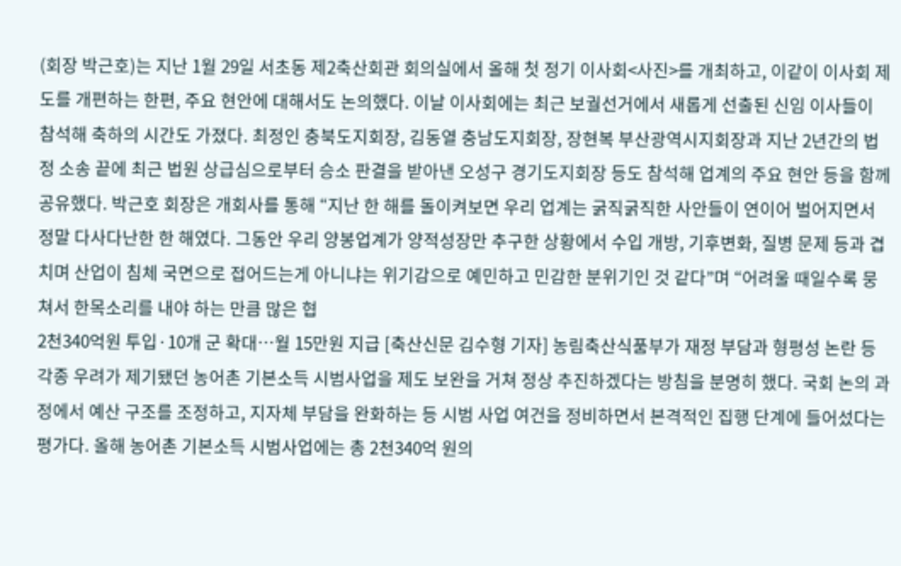(회장 박근호)는 지난 1월 29일 서초동 제2축산회관 회의실에서 올해 첫 정기 이사회<사진>를 개최하고, 이같이 이사회 제도를 개편하는 한편, 주요 현안에 대해서도 논의했다. 이날 이사회에는 최근 보궐선거에서 새롭게 선출된 신임 이사들이 참석해 축하의 시간도 가졌다. 최정인 충북도지회장, 김동열 충남도지회장, 장현복 부산광역시지회장과 지난 2년간의 법정 소송 끝에 최근 법원 상급심으로부터 승소 판결을 받아낸 오성구 경기도지회장 등도 참석해 업계의 주요 현안 등을 함께 공유했다. 박근호 회장은 개회사를 통해 “지난 한 해를 돌이켜보면 우리 업계는 굵직굵직한 사안들이 연이어 벌어지면서 정말 다사다난한 한 해였다. 그동안 우리 양봉업계가 양적성장만 추구한 상황에서 수입 개방, 기후변화, 질병 문제 등과 겹치며 산업이 침체 국면으로 접어드는게 아니냐는 위기감으로 예민하고 민감한 분위기인 것 같다”며 “어려울 때일수록 뭉쳐서 한목소리를 내야 하는 만큼 많은 협
2천340억원 투입·10개 군 확대…월 15만원 지급 [축산신문 김수형 기자] 농림축산식품부가 재정 부담과 형평성 논란 등 각종 우려가 제기됐던 농어촌 기본소득 시범사업을 제도 보완을 거쳐 정상 추진하겠다는 방침을 분명히 했다. 국회 논의 과정에서 예산 구조를 조정하고, 지자체 부담을 완화하는 등 시범 사업 여건을 정비하면서 본격적인 집행 단계에 들어섰다는 평가다. 올해 농어촌 기본소득 시범사업에는 총 2천340억 원의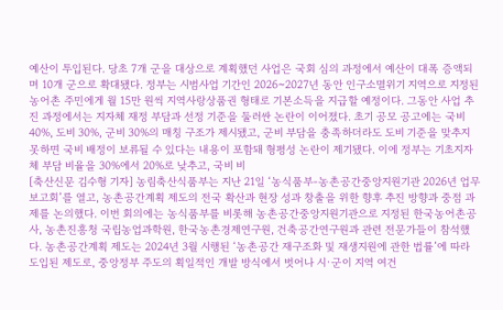예산이 투입된다. 당초 7개 군을 대상으로 계획했던 사업은 국회 심의 과정에서 예산이 대폭 증액되며 10개 군으로 확대됐다. 정부는 시범사업 기간인 2026~2027년 동안 인구소멸위기 지역으로 지정된 농어촌 주민에게 월 15만 원씩 지역사랑상품권 형태로 기본소득을 지급할 예정이다. 그동안 사업 추진 과정에서는 지자체 재정 부담과 선정 기준을 둘러싼 논란이 이어졌다. 초기 공모 공고에는 국비 40%, 도비 30%, 군비 30%의 매칭 구조가 제시됐고, 군비 부담을 충족하더라도 도비 기준을 맞추지 못하면 국비 배정이 보류될 수 있다는 내용이 포함돼 형평성 논란이 제기됐다. 이에 정부는 기초지자체 부담 비율을 30%에서 20%로 낮추고, 국비 비
[축산신문 김수형 기자] 농림축산식품부는 지난 21일 ‘농식품부-농촌공간중앙지원기관 2026년 업무보고회’를 열고, 농촌공간계획 제도의 전국 확산과 현장 성과 창출을 위한 향후 추진 방향과 중점 과제를 논의했다. 이번 회의에는 농식품부를 비롯해 농촌공간중앙지원기관으로 지정된 한국농어촌공사, 농촌진흥청 국립농업과학원, 한국농촌경제연구원, 건축공간연구원과 관련 전문가들이 참석했다. 농촌공간계획 제도는 2024년 3월 시행된 ‘농촌공간 재구조화 및 재생지원에 관한 법률’에 따라 도입된 제도로, 중앙정부 주도의 획일적인 개발 방식에서 벗어나 시·군이 지역 여건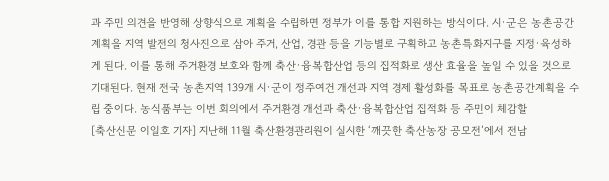과 주민 의견을 반영해 상향식으로 계획을 수립하면 정부가 이를 통합 지원하는 방식이다. 시·군은 농촌공간계획을 지역 발전의 청사진으로 삼아 주거, 산업, 경관 등을 기능별로 구획하고 농촌특화지구를 지정·육성하게 된다. 이를 통해 주거환경 보호와 함께 축산·융복합산업 등의 집적화로 생산 효율을 높일 수 있을 것으로 기대된다. 현재 전국 농촌지역 139개 시·군이 정주여건 개선과 지역 경제 활성화를 목표로 농촌공간계획을 수립 중이다. 농식품부는 이번 회의에서 주거환경 개선과 축산·융복합산업 집적화 등 주민이 체감할
[축산신문 이일호 기자] 지난해 11월 축산환경관리원이 실시한 ‘깨끗한 축산농장 공모전’에서 전남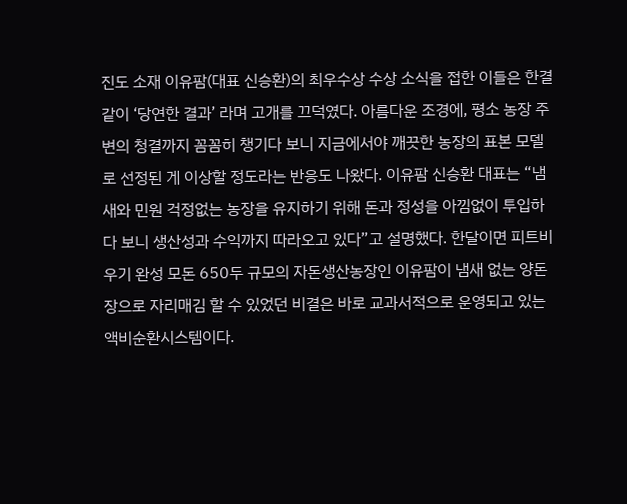진도 소재 이유팜(대표 신승환)의 최우수상 수상 소식을 접한 이들은 한결같이 ‘당연한 결과’ 라며 고개를 끄덕였다. 아름다운 조경에, 평소 농장 주변의 청결까지 꼼꼼히 챙기다 보니 지금에서야 깨끗한 농장의 표본 모델로 선정된 게 이상할 정도라는 반응도 나왔다. 이유팜 신승환 대표는 “냄새와 민원 걱정없는 농장을 유지하기 위해 돈과 정성을 아낌없이 투입하다 보니 생산성과 수익까지 따라오고 있다”고 설명했다. 한달이면 피트비우기 완성 모돈 650두 규모의 자돈생산농장인 이유팜이 냄새 없는 양돈장으로 자리매김 할 수 있었던 비결은 바로 교과서적으로 운영되고 있는 액비순환시스템이다.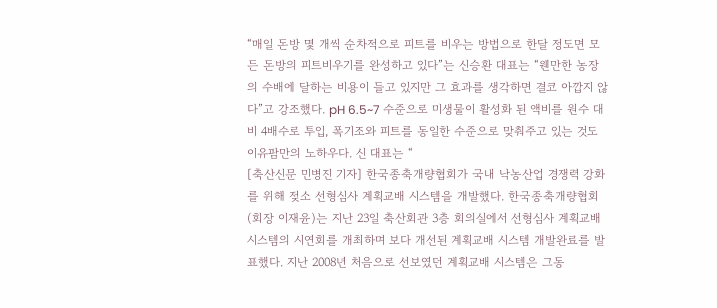“매일 돈방 몇 개씩 순차적으로 피트를 비우는 방법으로 한달 정도면 모든 돈방의 피트비우기를 완성하고 있다”는 신승환 대표는 “웬만한 농장의 수배에 달하는 비용이 들고 있지만 그 효과를 생각하면 결코 아깝지 않다”고 강조했다. pH 6.5~7 수준으로 미생물이 활성화 된 액비를 원수 대비 4배수로 투입, 폭기조와 피트를 동일한 수준으로 맞춰주고 있는 것도 이유팜만의 노하우다. 신 대표는 “
[축산신문 민병진 기자] 한국종축개량협회가 국내 낙농산업 경쟁력 강화를 위해 젖소 선형심사 계획교배 시스템을 개발했다. 한국종축개량협회(회장 이재윤)는 지난 23일 축산회관 3층 회의실에서 선형심사 계획교배 시스템의 시연회를 개최하며 보다 개선된 계획교배 시스템 개발완료를 발표했다. 지난 2008년 처음으로 선보였던 계획교배 시스템은 그동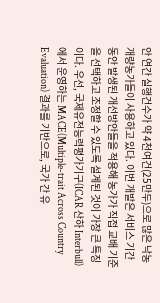안 연간 실행건수가 약 4천여건(25만두)으로 많은 낙농개량농가들이 사용하고 있다. 이번 개발은 서비스 기간 동안 발생된 개선방안들을 적용해 농가가 직접 교배 기준을 선택하고 조정할 수 있도록 설계된 것이 가장 큰 특징이다. 우선, 국제유전능력평가기구(ICAR 산하 Interbull)에서 운영하는 MACE(Multiple-trait Across Country Evaluation) 결과를 기반으로, 국가 간 유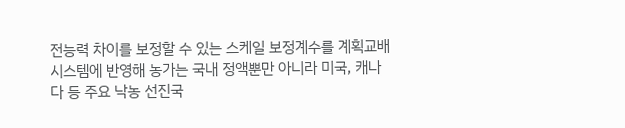전능력 차이를 보정할 수 있는 스케일 보정계수를 계획교배 시스템에 반영해 농가는 국내 정액뿐만 아니라 미국, 캐나다 등 주요 낙농 선진국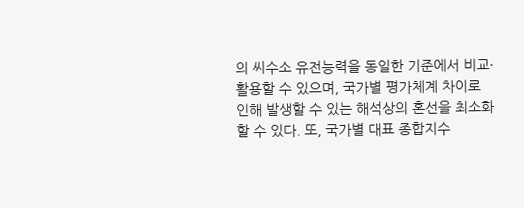의 씨수소 유전능력을 동일한 기준에서 비교·활용할 수 있으며, 국가별 평가체계 차이로 인해 발생할 수 있는 해석상의 혼선을 최소화할 수 있다. 또, 국가별 대표 종합지수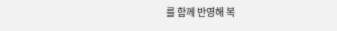를 함께 반영해 복